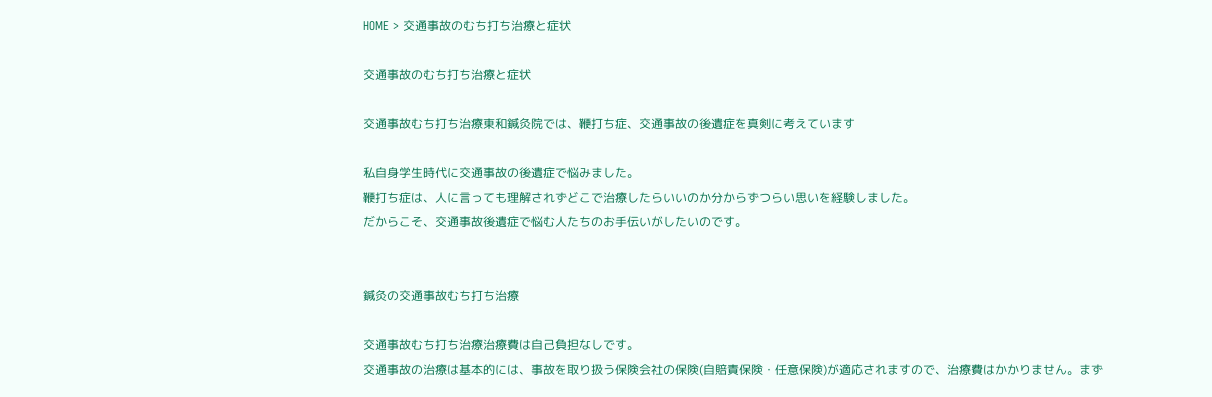HOME > 交通事故のむち打ち治療と症状

交通事故のむち打ち治療と症状

交通事故むち打ち治療東和鍼灸院では、鞭打ち症、交通事故の後遺症を真剣に考えています

私自身学生時代に交通事故の後遺症で悩みました。
鞭打ち症は、人に言っても理解されずどこで治療したらいいのか分からずつらい思いを経験しました。
だからこそ、交通事故後遺症で悩む人たちのお手伝いがしたいのです。


鍼灸の交通事故むち打ち治療

交通事故むち打ち治療治療費は自己負担なしです。
交通事故の治療は基本的には、事故を取り扱う保険会社の保険(自賠責保険・任意保険)が適応されますので、治療費はかかりません。まず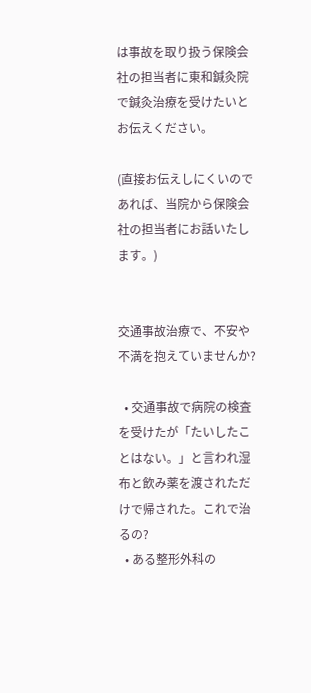は事故を取り扱う保険会社の担当者に東和鍼灸院で鍼灸治療を受けたいとお伝えください。

(直接お伝えしにくいのであれば、当院から保険会社の担当者にお話いたします。)


交通事故治療で、不安や不満を抱えていませんか?

  • 交通事故で病院の検査を受けたが「たいしたことはない。」と言われ湿布と飲み薬を渡されただけで帰された。これで治るの?
  • ある整形外科の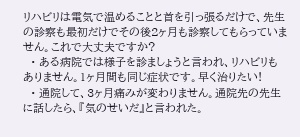リハビリは電気で温めることと首を引っ張るだけで、先生の診察も最初だけでその後2ヶ月も診察してもらっていません。これで大丈夫ですか?
  • ある病院では様子を診ましょうと言われ、リハビリもありません。1ヶ月間も同じ症状です。早く治りたい!
  • 通院して、3ヶ月痛みが変わりません。通院先の先生に話したら、『気のせいだ』と言われた。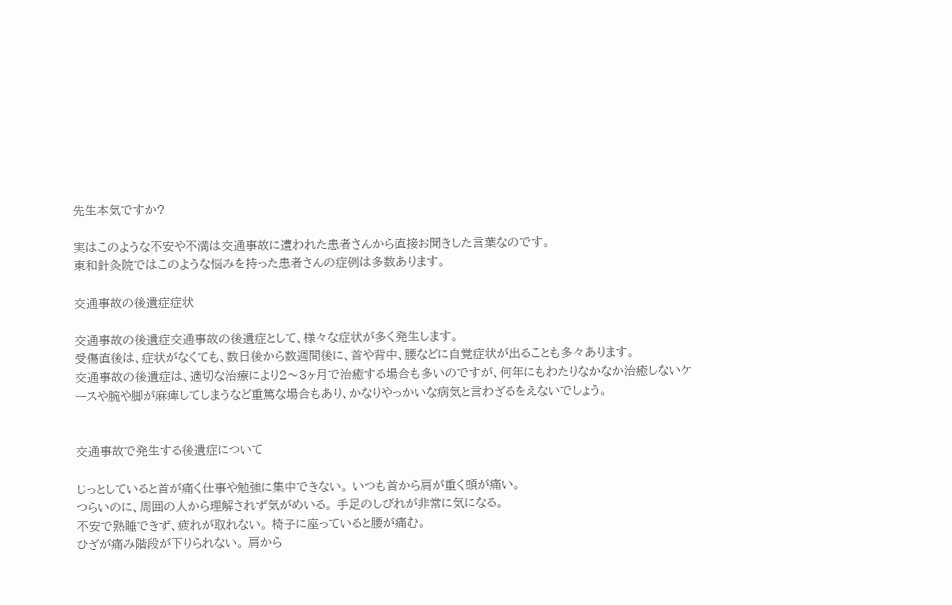先生本気ですか?

実はこのような不安や不満は交通事故に遭われた患者さんから直接お聞きした言葉なのです。
東和針灸院ではこのような悩みを持った患者さんの症例は多数あります。

交通事故の後遺症症状

交通事故の後遺症交通事故の後遺症として、様々な症状が多く発生します。
受傷直後は、症状がなくても、数日後から数週間後に、首や背中、腰などに自覚症状が出ることも多々あります。
交通事故の後遺症は、適切な治療により2〜3ヶ月で治癒する場合も多いのですが、何年にもわたりなかなか治癒しないケースや腕や脚が麻痺してしまうなど重篤な場合もあり、かなりやっかいな病気と言わざるをえないでしょう。


交通事故で発生する後遺症について

じっとしていると首が痛く仕事や勉強に集中できない。 いつも首から肩が重く頭が痛い。
つらいのに、周囲の人から理解されず気がめいる。 手足のしびれが非常に気になる。
不安で熟睡できず、疲れが取れない。 椅子に座っていると腰が痛む。
ひざが痛み階段が下りられない。 肩から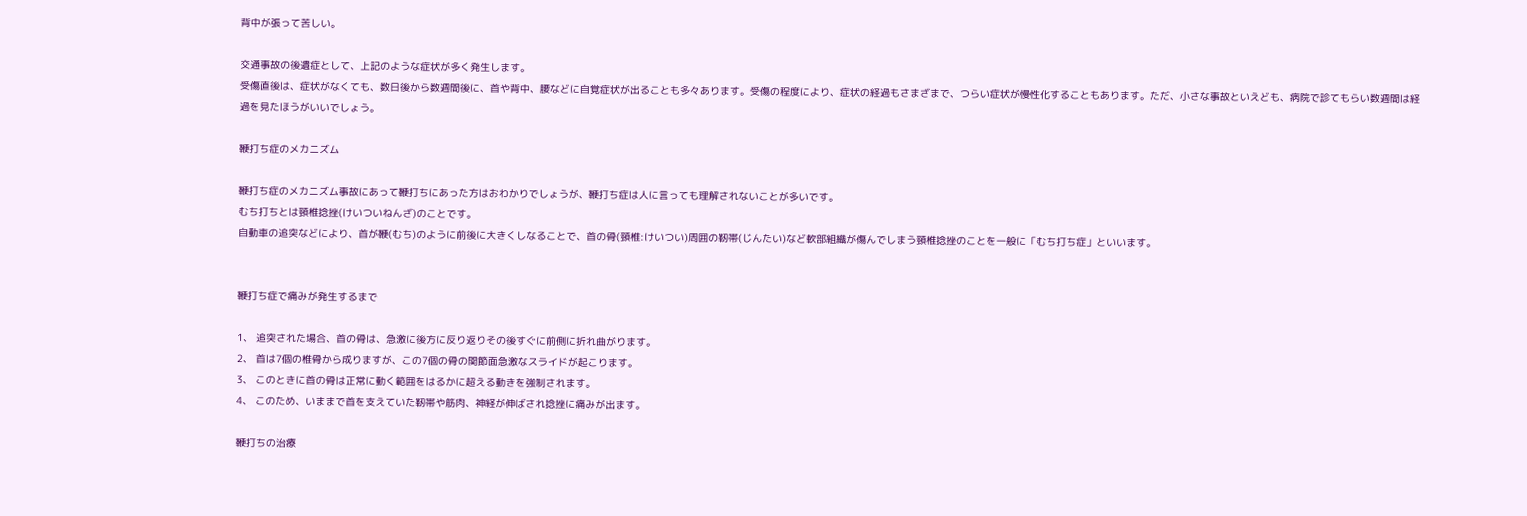背中が張って苦しい。

交通事故の後遺症として、上記のような症状が多く発生します。
受傷直後は、症状がなくても、数日後から数週間後に、首や背中、腰などに自覚症状が出ることも多々あります。受傷の程度により、症状の経過もさまざまで、つらい症状が慢性化することもあります。ただ、小さな事故といえども、病院で診てもらい数週間は経過を見たほうがいいでしょう。

鞭打ち症のメカニズム

鞭打ち症のメカニズム事故にあって鞭打ちにあった方はおわかりでしょうが、鞭打ち症は人に言っても理解されないことが多いです。
むち打ちとは頸椎捻挫(けいついねんざ)のことです。
自動車の追突などにより、首が鞭(むち)のように前後に大きくしなることで、首の骨(頸椎:けいつい)周囲の靭帯(じんたい)など軟部組織が傷んでしまう頸椎捻挫のことを一般に「むち打ち症」といいます。


鞭打ち症で痛みが発生するまで

1、 追突された場合、首の骨は、急激に後方に反り返りその後すぐに前側に折れ曲がります。
2、 首は7個の椎骨から成りますが、この7個の骨の関節面急激なスライドが起こります。
3、 このときに首の骨は正常に動く範囲をはるかに超える動きを強制されます。
4、 このため、いままで首を支えていた靭帯や筋肉、神経が伸ばされ捻挫に痛みが出ます。

鞭打ちの治療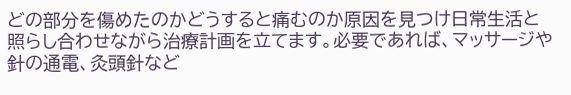どの部分を傷めたのかどうすると痛むのか原因を見つけ日常生活と照らし合わせながら治療計画を立てます。必要であれば、マッサージや針の通電、灸頭針など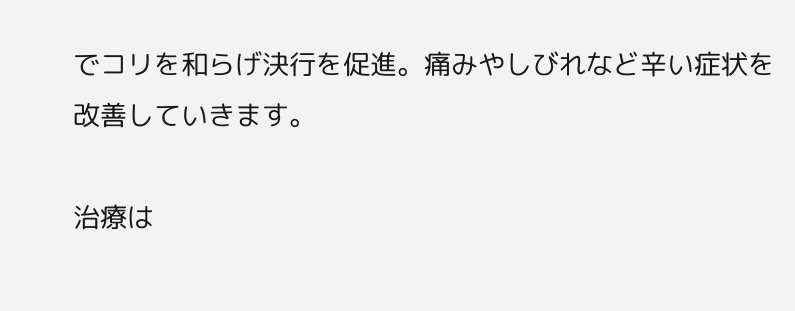でコリを和らげ決行を促進。痛みやしびれなど辛い症状を改善していきます。

治療は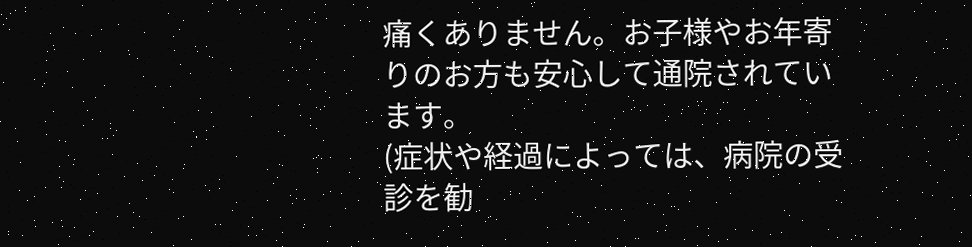痛くありません。お子様やお年寄りのお方も安心して通院されています。
(症状や経過によっては、病院の受診を勧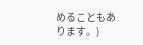めることもあります。)